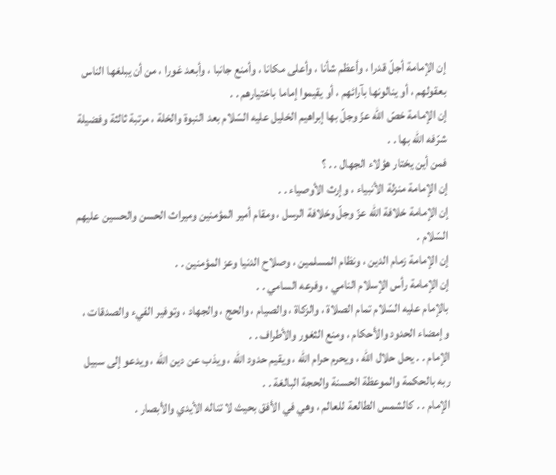إن الإمامة أجلّ قدرا ، وأعظم شأنا ، وأعلى مكانا ، وأمنع جانبا ، وأبعد غورا ، من أن يبلغها الناس بعقولهم ، أو ينالونها بآرائهم ، أو يقيموا إماما باختيارهم . .
إن الإمامة خصّ اللّه عزّ وجلّ بها إبراهيم الخليل عليه السّلام بعد النبوة والخلة ، مرتبة ثالثة وفضيلة شرّفه اللّه بها . .
فمن أين يختار هؤلاء الجهال . . ؟
إن الإمامة منزلة الأنبياء ، وإرث الأوصياء . .
إن الإمامة خلافة اللّه عزّ وجلّ وخلافة الرسل ، ومقام أمير المؤمنين وميراث الحسن والحسين عليهم السّلام .
إن الإمامة زمام الدين ، ونظام المسلمين ، وصلاح الدنيا وعز المؤمنين . .
إن الإمامة رأس الإسلام النامي ، وفرعه السامي . .
بالإمام عليه السّلام تمام الصلاة ، والزكاة ، والصيام ، والحج ، والجهاد ، وتوفير الفيء والصدقات ، وإمضاء الحدود والأحكام ، ومنع الثغور والأطراف . .
الإمام . . يحل حلال اللّه ، ويحرم حرام اللّه ، ويقيم حدود اللّه ، ويذب عن دين اللّه ، ويدعو إلى سبيل ربه بالحكمة والموعظة الحسنة والحجة البالغة . .
الإمام . . كالشمس الطالعة للعالم ، وهي في الأفق بحيث لا تناله الأيدي والأبصار .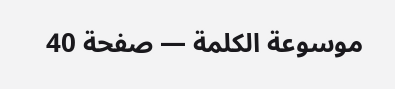موسوعة الكلمة — صفحة 40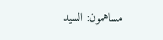مساهمون: السيد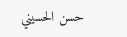حسن الحسيني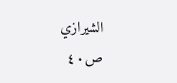الشيرازي
ص٤٠